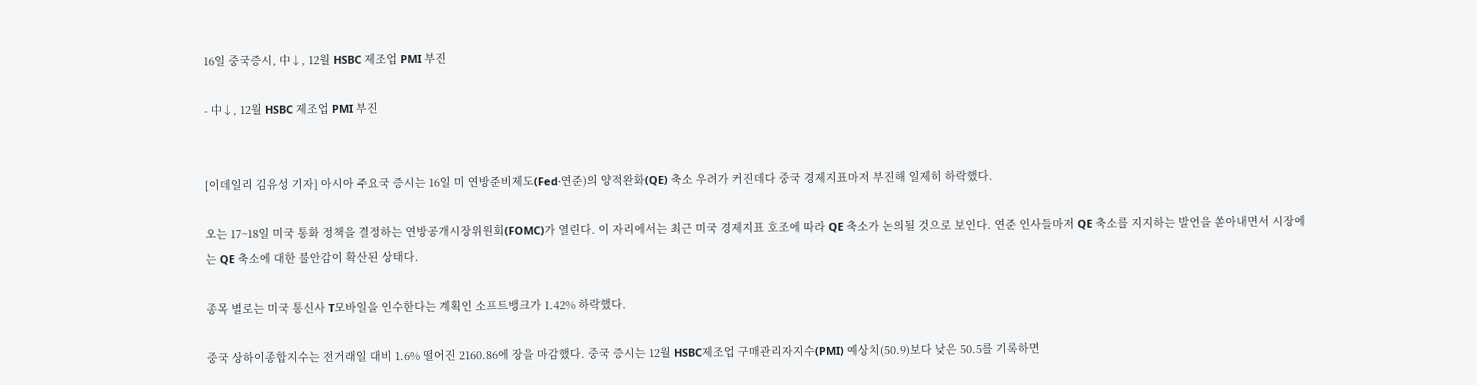16일 중국증시, 中↓, 12월 HSBC 제조업 PMI 부진

- 中↓, 12월 HSBC 제조업 PMI 부진


[이데일리 김유성 기자] 아시아 주요국 증시는 16일 미 연방준비제도(Fed·연준)의 양적완화(QE) 축소 우려가 커진데다 중국 경제지표마저 부진해 일제히 하락했다.

오는 17~18일 미국 통화 정책을 결정하는 연방공개시장위원회(FOMC)가 열린다. 이 자리에서는 최근 미국 경제지표 호조에 따라 QE 축소가 논의될 것으로 보인다. 연준 인사들마저 QE 축소를 지지하는 발언을 쏟아내면서 시장에는 QE 축소에 대한 불안감이 확산된 상태다.

종목 별로는 미국 통신사 T모바일을 인수한다는 계획인 소프트뱅크가 1.42% 하락했다.

중국 상하이종합지수는 전거래일 대비 1.6% 떨어진 2160.86에 장을 마감했다. 중국 증시는 12월 HSBC제조업 구매관리자지수(PMI) 예상치(50.9)보다 낮은 50.5를 기록하면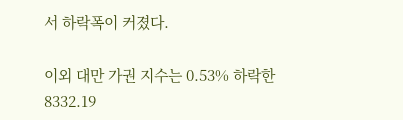서 하락폭이 커졌다.

이외 대만 가권 지수는 0.53% 하락한 8332.19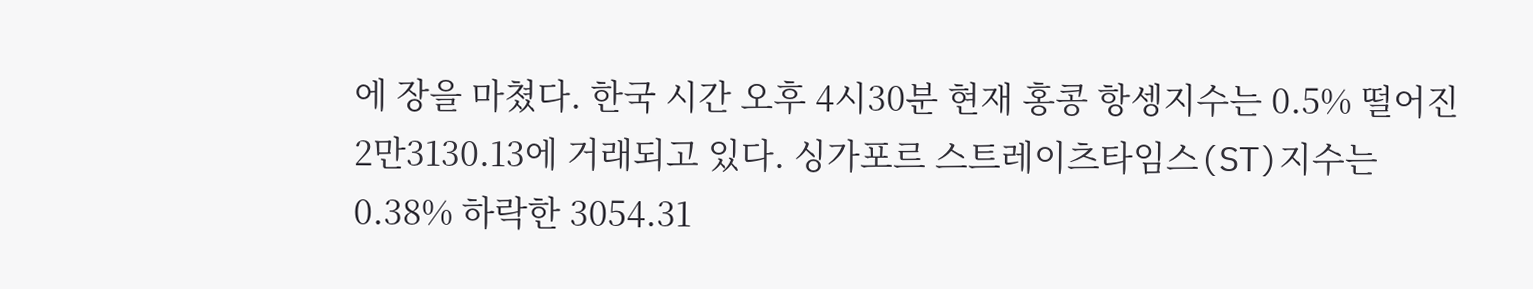에 장을 마쳤다. 한국 시간 오후 4시30분 현재 홍콩 항셍지수는 0.5% 떨어진 2만3130.13에 거래되고 있다. 싱가포르 스트레이츠타임스(ST)지수는 0.38% 하락한 3054.31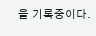을 기록중이다.